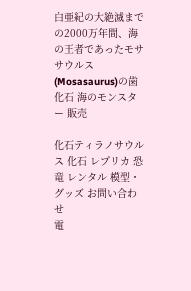白亜紀の大絶滅までの2000万年間、海の王者であったモササウルス(Mosasaurus)の歯化石 海のモンスター 販売

化石ティラノサウルス 化石 レプリカ 恐竜 レンタル 模型・グッズ お問い合わせ
電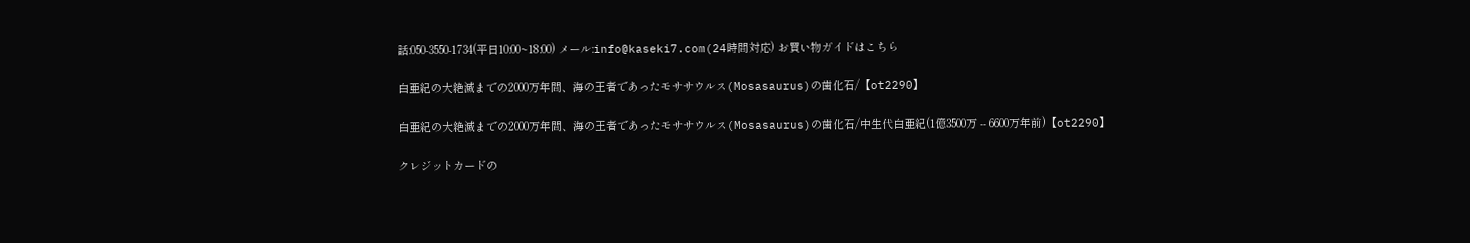話:050-3550-1734(平日10:00~18:00) メール:info@kaseki7.com(24時間対応) お買い物ガイドはこちら

白亜紀の大絶滅までの2000万年間、海の王者であったモササウルス(Mosasaurus)の歯化石/【ot2290】

白亜紀の大絶滅までの2000万年間、海の王者であったモササウルス(Mosasaurus)の歯化石/中生代白亜紀(1億3500万 -- 6600万年前)【ot2290】

クレジットカードの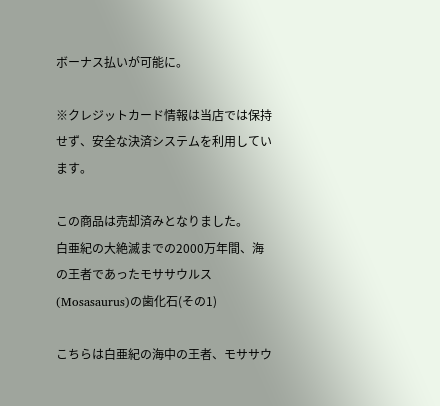ボーナス払いが可能に。

※クレジットカード情報は当店では保持せず、安全な決済システムを利用しています。

この商品は売却済みとなりました。
白亜紀の大絶滅までの2000万年間、海の王者であったモササウルス(Mosasaurus)の歯化石(その1)

こちらは白亜紀の海中の王者、モササウ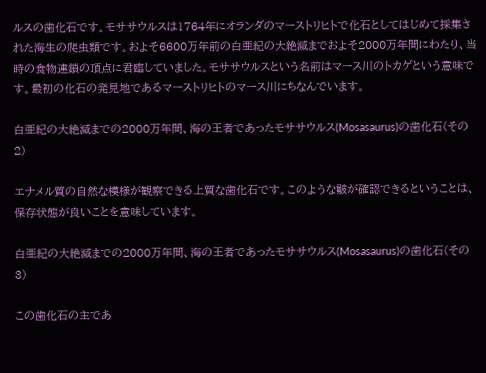ルスの歯化石です。モササウルスは1764年にオランダのマーストリヒトで化石としてはじめて採集された海生の爬虫類です。およそ6600万年前の白亜紀の大絶滅までおよそ2000万年間にわたり、当時の食物連鎖の頂点に君臨していました。モササウルスという名前はマース川のトカゲという意味です。最初の化石の発見地であるマーストリヒトのマース川にちなんでいます。

白亜紀の大絶滅までの2000万年間、海の王者であったモササウルス(Mosasaurus)の歯化石(その2)

エナメル質の自然な模様が観察できる上質な歯化石です。このような皺が確認できるということは、保存状態が良いことを意味しています。

白亜紀の大絶滅までの2000万年間、海の王者であったモササウルス(Mosasaurus)の歯化石(その3)

この歯化石の主であ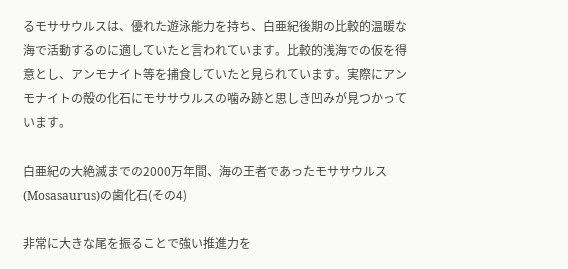るモササウルスは、優れた遊泳能力を持ち、白亜紀後期の比較的温暖な海で活動するのに適していたと言われています。比較的浅海での仮を得意とし、アンモナイト等を捕食していたと見られています。実際にアンモナイトの殻の化石にモササウルスの噛み跡と思しき凹みが見つかっています。

白亜紀の大絶滅までの2000万年間、海の王者であったモササウルス(Mosasaurus)の歯化石(その4)

非常に大きな尾を振ることで強い推進力を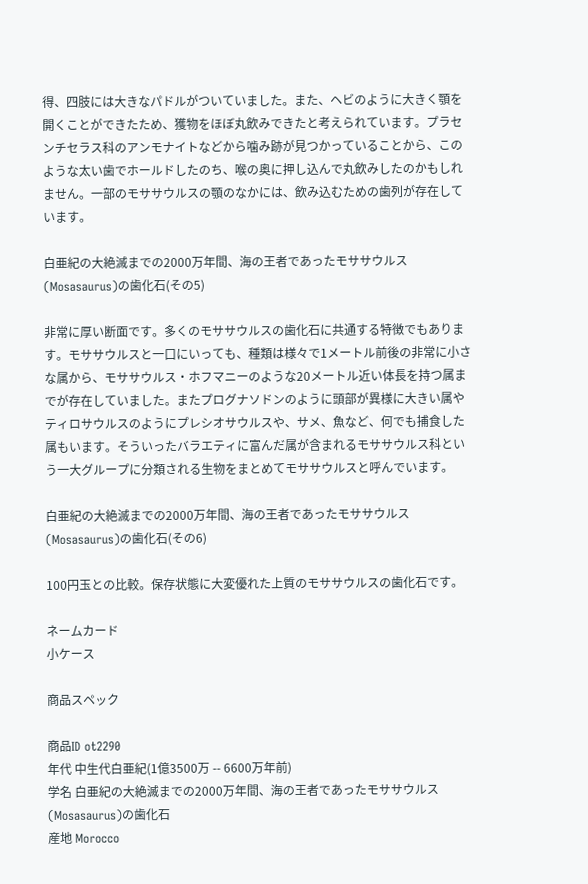得、四肢には大きなパドルがついていました。また、ヘビのように大きく顎を開くことができたため、獲物をほぼ丸飲みできたと考えられています。プラセンチセラス科のアンモナイトなどから噛み跡が見つかっていることから、このような太い歯でホールドしたのち、喉の奥に押し込んで丸飲みしたのかもしれません。一部のモササウルスの顎のなかには、飲み込むための歯列が存在しています。

白亜紀の大絶滅までの2000万年間、海の王者であったモササウルス(Mosasaurus)の歯化石(その5)

非常に厚い断面です。多くのモササウルスの歯化石に共通する特徴でもあります。モササウルスと一口にいっても、種類は様々で1メートル前後の非常に小さな属から、モササウルス・ホフマニーのような20メートル近い体長を持つ属までが存在していました。またプログナソドンのように頭部が異様に大きい属やティロサウルスのようにプレシオサウルスや、サメ、魚など、何でも捕食した属もいます。そういったバラエティに富んだ属が含まれるモササウルス科という一大グループに分類される生物をまとめてモササウルスと呼んでいます。

白亜紀の大絶滅までの2000万年間、海の王者であったモササウルス(Mosasaurus)の歯化石(その6)

100円玉との比較。保存状態に大変優れた上質のモササウルスの歯化石です。

ネームカード
小ケース

商品スペック

商品ID ot2290
年代 中生代白亜紀(1億3500万 -- 6600万年前)
学名 白亜紀の大絶滅までの2000万年間、海の王者であったモササウルス(Mosasaurus)の歯化石
産地 Morocco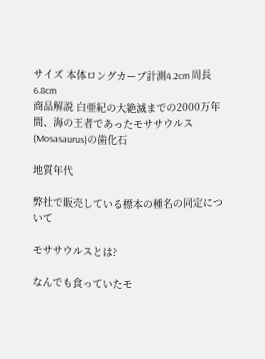サイズ 本体ロングカーブ計測4.2cm 周長6.8cm
商品解説 白亜紀の大絶滅までの2000万年間、海の王者であったモササウルス(Mosasaurus)の歯化石

地質年代

弊社で販売している標本の種名の同定について

モササウルスとは?

なんでも食っていたモ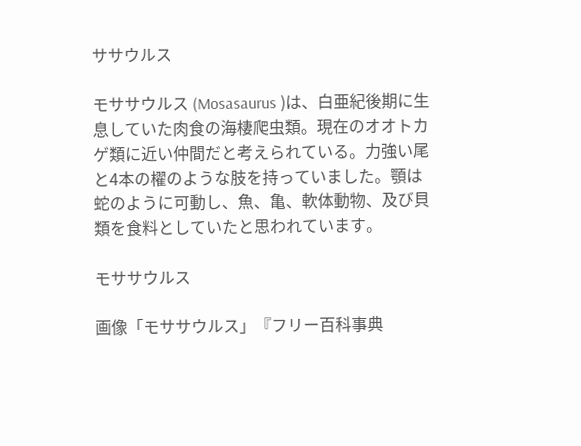ササウルス

モササウルス (Mosasaurus )は、白亜紀後期に生息していた肉食の海棲爬虫類。現在のオオトカゲ類に近い仲間だと考えられている。力強い尾と4本の櫂のような肢を持っていました。顎は蛇のように可動し、魚、亀、軟体動物、及び貝類を食料としていたと思われています。

モササウルス

画像「モササウルス」『フリー百科事典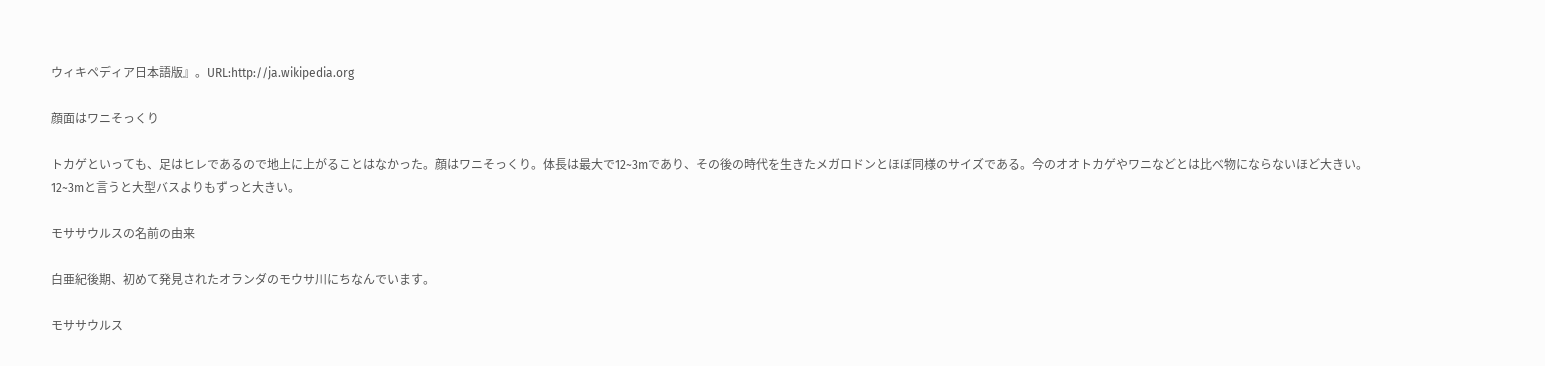ウィキペディア日本語版』。URL:http://ja.wikipedia.org

顔面はワニそっくり

トカゲといっても、足はヒレであるので地上に上がることはなかった。顔はワニそっくり。体長は最大で12~3mであり、その後の時代を生きたメガロドンとほぼ同様のサイズである。今のオオトカゲやワニなどとは比べ物にならないほど大きい。12~3mと言うと大型バスよりもずっと大きい。

モササウルスの名前の由来

白亜紀後期、初めて発見されたオランダのモウサ川にちなんでいます。

モササウルス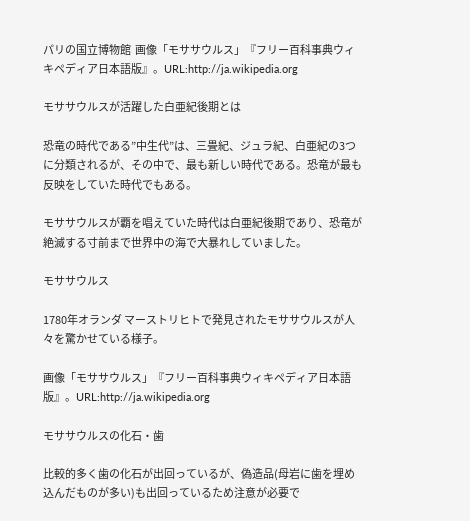パリの国立博物館  画像「モササウルス」『フリー百科事典ウィキペディア日本語版』。URL:http://ja.wikipedia.org

モササウルスが活躍した白亜紀後期とは

恐竜の時代である”中生代”は、三畳紀、ジュラ紀、白亜紀の3つに分類されるが、その中で、最も新しい時代である。恐竜が最も反映をしていた時代でもある。

モササウルスが覇を唱えていた時代は白亜紀後期であり、恐竜が絶滅する寸前まで世界中の海で大暴れしていました。

モササウルス

1780年オランダ マーストリヒトで発見されたモササウルスが人々を驚かせている様子。

画像「モササウルス」『フリー百科事典ウィキペディア日本語版』。URL:http://ja.wikipedia.org

モササウルスの化石・歯

比較的多く歯の化石が出回っているが、偽造品(母岩に歯を埋め込んだものが多い)も出回っているため注意が必要で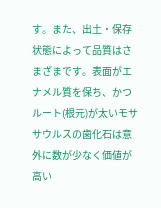す。また、出土・保存状態によって品質はさまざまです。表面がエナメル質を保ち、かつルート(根元)が太いモササウルスの歯化石は意外に数が少なく価値が高い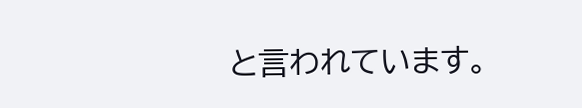と言われています。